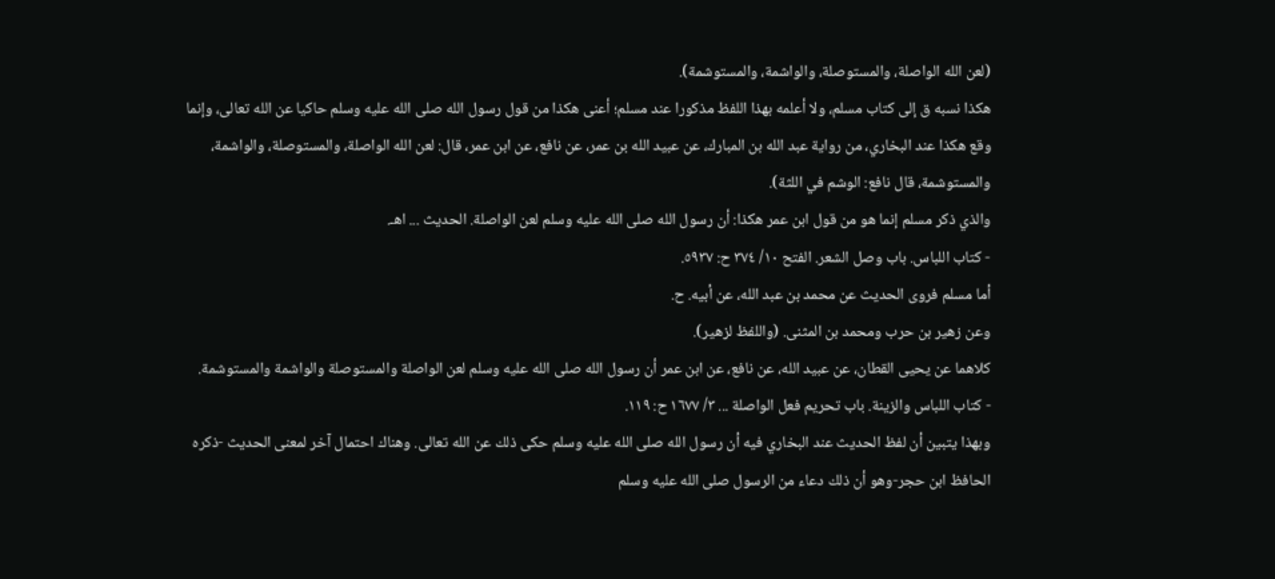(لعن الله الواصلة، والمستوصلة، والواشمة، والمستوشمة).
هكذا نسبه ق إلى كتاب مسلم، ولا أعلمه بهذا اللفظ مذكورا عند مسلم؛ أعنى هكذا من قول رسول الله صلى الله عليه وسلم حاكيا عن الله تعالى، وإنما وقع هكذا عند البخاري، من رواية عبد الله بن المبارك، عن عبيد الله بن عمر، عن نافع، عن ابن عمر، قال: لعن الله الواصلة، والمستوصلة، والواشمة، والمستوشمة، قال نافع: الوشم في اللثة).
والذي ذكر مسلم إنما هو من قول ابن عمر هكذا: أن رسول الله صلى الله عليه وسلم لعن الواصلة. الحديث ... اهـ.
- كتاب اللباس. باب وصل الشعر. الفتح ١٠/ ٣٧٤ ح: ٥٩٣٧.
أما مسلم فروى الحديث عن محمد بن عبد الله، عن أبيه. ح.
وعن زهير بن حرب ومحمد بن المثنى. (واللفظ لزهير).
كلاهما عن يحيى القطان، عن عبيد الله، عن نافع، عن ابن عمر أن رسول الله صلى الله عليه وسلم لعن الواصلة والمستوصلة والواشمة والمستوشمة.
- كتاب اللباس والزينة. باب تحريم فعل الواصلة ... ٣/ ١٦٧٧ ح: ١١٩.
وبهذا يتبين أن لفظ الحديث عند البخاري فيه أن رسول الله صلى الله عليه وسلم حكى ذلك عن الله تعالى. وهناك احتمال آخر لمعنى الحديث -ذكره الحافظ ابن حجر-وهو أن ذلك دعاء من الرسول صلى الله عليه وسلم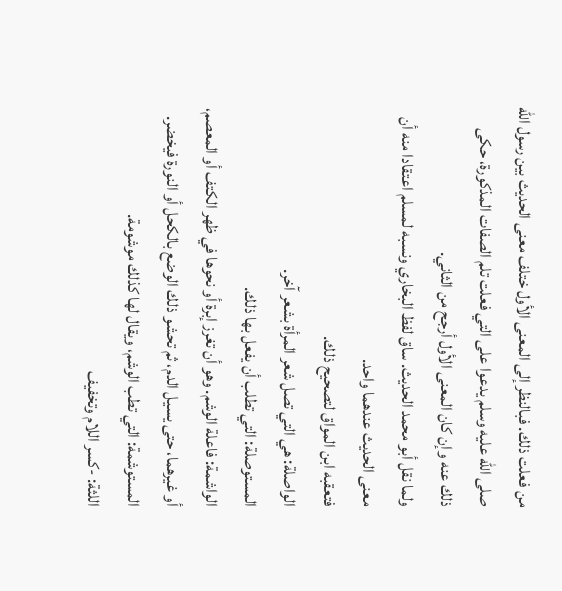من فعلت ذلك. فبالنظر إلى المعنى الأول ختلف معنى الحديث بين رسول الله صلى الله عليه وسلم يدعوا على التي فعلت تلم الصفات المذكورة، حكى ذلك عنه وإن كان المعنى الأول أرجح من الثاني.
ولما نقل أبو محمد الحديث. ساق لفظ البخاري ونسبه لمسلم اعتقادا منه أن معنى الحديث عندهما واحد.
فتعقبه ابن المواق لتصحيح ذلك.
الواصلة: هي التي تصل شعر المرأة بشعر آخر.
المستوصلة: التي تطلب أن يفعل بها ذلك.
الواشمة: فاعلة الوشم. وهو أن تغرز إبرة أو نحوها في ظهر الكتف أو المعصم، أو غيرهما، حتى يسيل الدم، ثم تحشو ذلك الوضع بالكحل أو النورة فيخضر.
المستوشمة: التي تطب الوشم، ويقال لها كذلك موشومة.
اللثة: -كسر اللام وتخفيف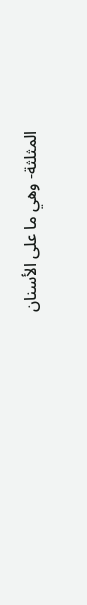المثلثة- وهي ما على الأسنان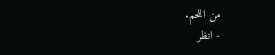من اللحم.
- انظر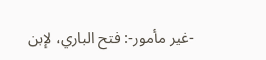-غير مأمور-: فتح الباري، لإبن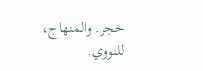حجر. والمنهاج، للنووي.